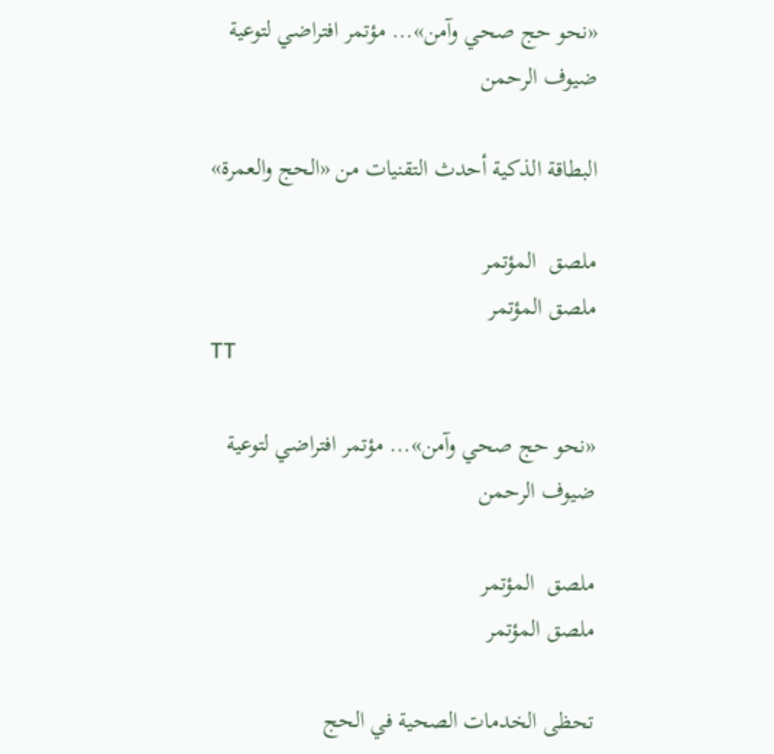«نحو حج صحي وآمن»... مؤتمر افتراضي لتوعية ضيوف الرحمن

البطاقة الذكية أحدث التقنيات من «الحج والعمرة»

ملصق  المؤتمر
ملصق المؤتمر
TT

«نحو حج صحي وآمن»... مؤتمر افتراضي لتوعية ضيوف الرحمن

ملصق  المؤتمر
ملصق المؤتمر

تحظى الخدمات الصحية في الحج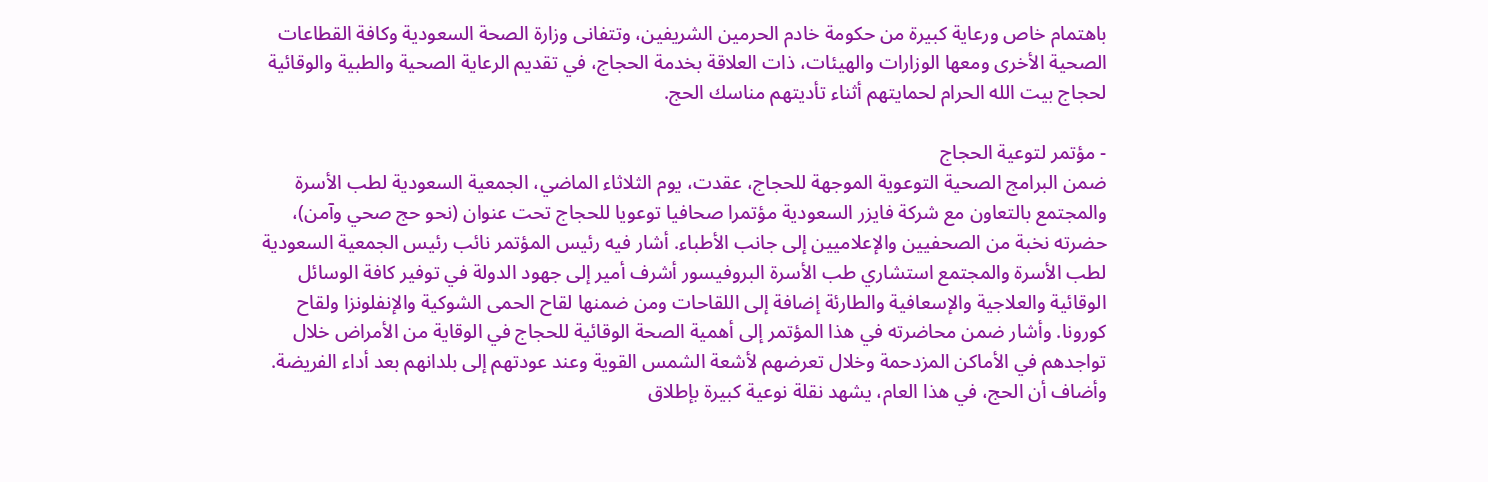باهتمام خاص ورعاية كبيرة من حكومة خادم الحرمين الشريفين، وتتفانى وزارة الصحة السعودية وكافة القطاعات الصحية الأخرى ومعها الوزارات والهيئات، ذات العلاقة بخدمة الحجاج، في تقديم الرعاية الصحية والطبية والوقائية لحجاج بيت الله الحرام لحمايتهم أثناء تأديتهم مناسك الحج.

- مؤتمر لتوعية الحجاج
ضمن البرامج الصحية التوعوية الموجهة للحجاج، عقدت، يوم الثلاثاء الماضي، الجمعية السعودية لطب الأسرة والمجتمع بالتعاون مع شركة فايزر السعودية مؤتمرا صحافيا توعويا للحجاج تحت عنوان (نحو حج صحي وآمن)، حضرته نخبة من الصحفيين والإعلاميين إلى جانب الأطباء. أشار فيه رئيس المؤتمر نائب رئيس الجمعية السعودية لطب الأسرة والمجتمع استشاري طب الأسرة البروفيسور أشرف أمير إلى جهود الدولة في توفير كافة الوسائل الوقائية والعلاجية والإسعافية والطارئة إضافة إلى اللقاحات ومن ضمنها لقاح الحمى الشوكية والإنفلونزا ولقاح كورونا. وأشار ضمن محاضرته في هذا المؤتمر إلى أهمية الصحة الوقائية للحجاج في الوقاية من الأمراض خلال تواجدهم في الأماكن المزدحمة وخلال تعرضهم لأشعة الشمس القوية وعند عودتهم إلى بلدانهم بعد أداء الفريضة.
وأضاف أن الحج، في هذا العام، يشهد نقلة نوعية كبيرة بإطلاق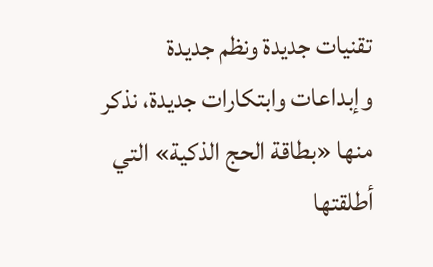تقنيات جديدة ونظم جديدة وإبداعات وابتكارات جديدة، نذكر منها «بطاقة الحج الذكية» التي أطلقتها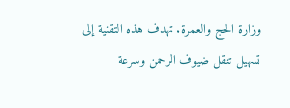وزارة الحج والعمرة. تهدف هذه التقنية إلى تسهيل تنقل ضيوف الرحمن وسرعة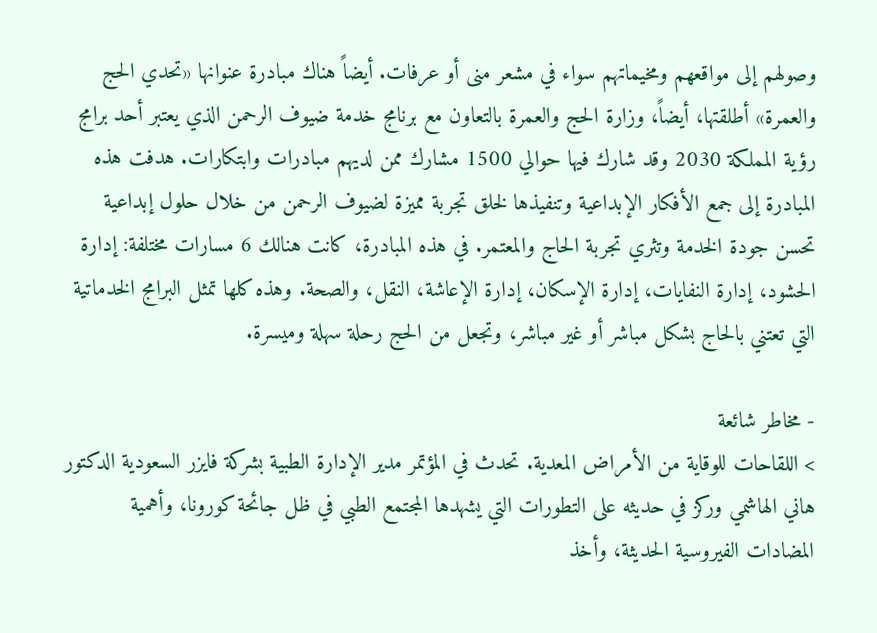وصولهم إلى مواقعهم ومخيماتهم سواء في مشعر منى أو عرفات. أيضاً هناك مبادرة عنوانها «تحدي الحج والعمرة» أطلقتها، أيضاً، وزارة الحج والعمرة بالتعاون مع برنامج خدمة ضيوف الرحمن الذي يعتبر أحد برامج رؤية المملكة 2030 وقد شارك فيها حوالي 1500 مشارك ممن لديهم مبادرات وابتكارات. هدفت هذه المبادرة إلى جمع الأفكار الإبداعية وتنفيذها لخلق تجربة مميزة لضيوف الرحمن من خلال حلول إبداعية تحسن جودة الخدمة وتثري تجربة الحاج والمعتمر. في هذه المبادرة، كانت هنالك 6 مسارات مختلفة: إدارة الحشود، إدارة النفايات، إدارة الإسكان، إدارة الإعاشة، النقل، والصحة. وهذه كلها تمثل البرامج الخدماتية التي تعتني بالحاج بشكل مباشر أو غير مباشر، وتجعل من الحج رحلة سهلة وميسرة.

- مخاطر شائعة
> اللقاحات للوقاية من الأمراض المعدية. تحدث في المؤتمر مدير الإدارة الطبية بشركة فايزر السعودية الدكتور هاني الهاشمي وركز في حديثه على التطورات التي يشهدها المجتمع الطبي في ظل جائحة كورونا، وأهمية المضادات الفيروسية الحديثة، وأخذ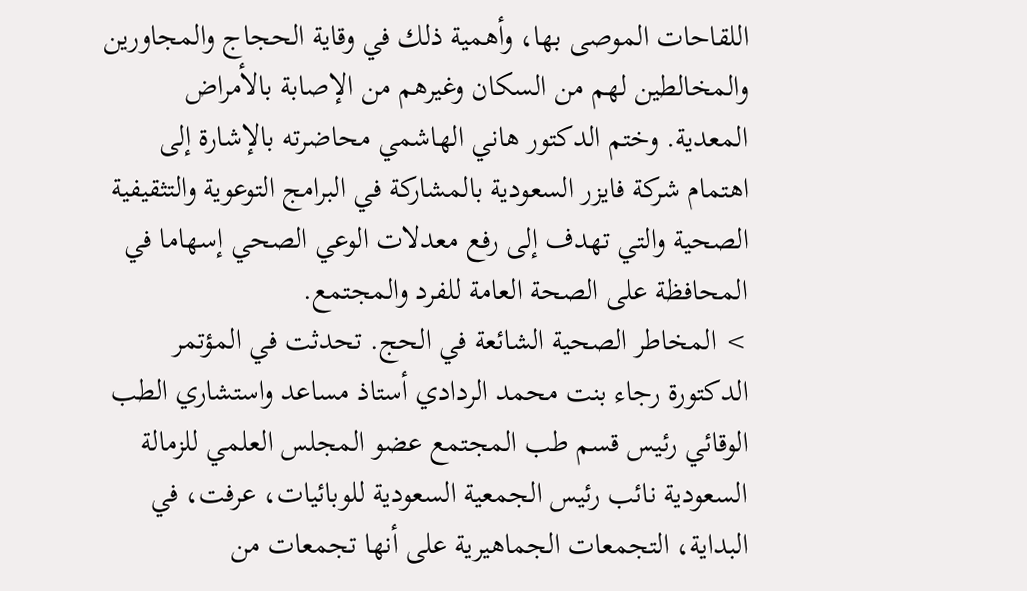اللقاحات الموصى بها، وأهمية ذلك في وقاية الحجاج والمجاورين والمخالطين لهم من السكان وغيرهم من الإصابة بالأمراض المعدية. وختم الدكتور هاني الهاشمي محاضرته بالإشارة إلى اهتمام شركة فايزر السعودية بالمشاركة في البرامج التوعوية والتثقيفية الصحية والتي تهدف إلى رفع معدلات الوعي الصحي إسهاما في المحافظة على الصحة العامة للفرد والمجتمع.
> المخاطر الصحية الشائعة في الحج. تحدثت في المؤتمر الدكتورة رجاء بنت محمد الردادي أستاذ مساعد واستشاري الطب الوقائي رئيس قسم طب المجتمع عضو المجلس العلمي للزمالة السعودية نائب رئيس الجمعية السعودية للوبائيات، عرفت، في البداية، التجمعات الجماهيرية على أنها تجمعات من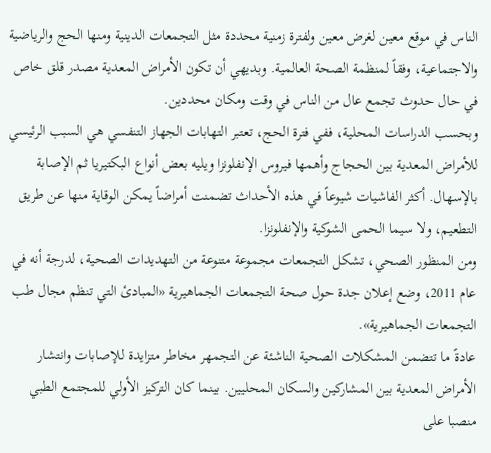الناس في موقع معين لغرض معين ولفترة زمنية محددة مثل التجمعات الدينية ومنها الحج والرياضية والاجتماعية، وفقاً لمنظمة الصحة العالمية. وبديهي أن تكون الأمراض المعدية مصدر قلق خاص في حال حدوث تجمع عال من الناس في وقت ومكان محددين.
وبحسب الدراسات المحلية، ففي فترة الحج، تعتبر التهابات الجهاز التنفسي هي السبب الرئيسي للأمراض المعدية بين الحجاج وأهمها فيروس الإنفلونزا ويليه بعض أنواع البكتيريا ثم الإصابة بالإسهال. أكثر الفاشيات شيوعاً في هذه الأحداث تضمنت أمراضاً يمكن الوقاية منها عن طريق التطعيم، ولا سيما الحمى الشوكية والإنفلونزا.
ومن المنظور الصحي، تشكل التجمعات مجموعة متنوعة من التهديدات الصحية، لدرجة أنه في عام 2011، وضع إعلان جدة حول صحة التجمعات الجماهيرية «المبادئ التي تنظم مجال طب التجمعات الجماهيرية».
عادةً ما تتضمن المشكلات الصحية الناشئة عن التجمهر مخاطر متزايدة للإصابات وانتشار الأمراض المعدية بين المشاركين والسكان المحليين. بينما كان التركيز الأولي للمجتمع الطبي منصبا على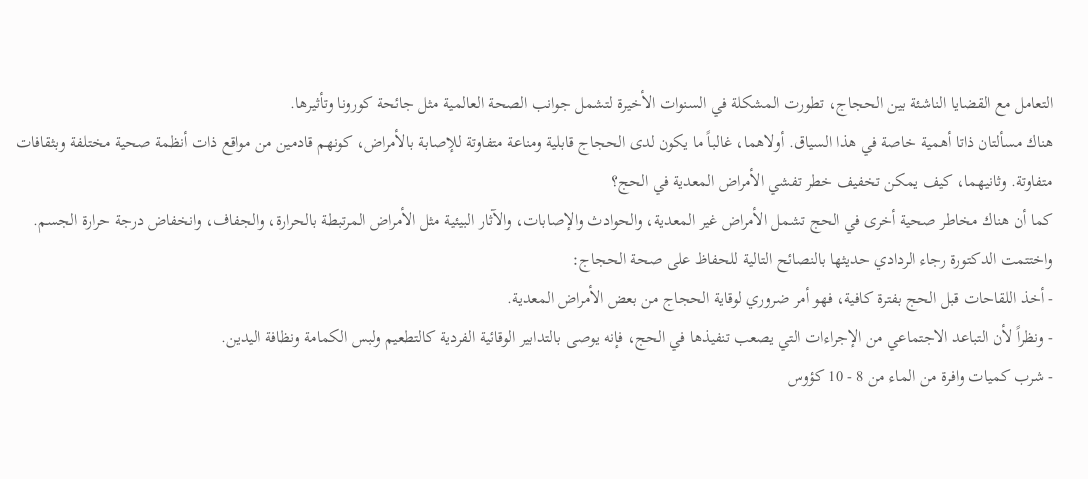التعامل مع القضايا الناشئة بين الحجاج، تطورت المشكلة في السنوات الأخيرة لتشمل جوانب الصحة العالمية مثل جائحة كورونا وتأثيرها.
هناك مسألتان ذاتا أهمية خاصة في هذا السياق. أولاهما، غالباً ما يكون لدى الحجاج قابلية ومناعة متفاوتة للإصابة بالأمراض، كونهم قادمين من مواقع ذات أنظمة صحية مختلفة وبثقافات متفاوتة. وثانيهما، كيف يمكن تخفيف خطر تفشي الأمراض المعدية في الحج؟
كما أن هناك مخاطر صحية أخرى في الحج تشمل الأمراض غير المعدية، والحوادث والإصابات، والآثار البيئية مثل الأمراض المرتبطة بالحرارة، والجفاف، وانخفاض درجة حرارة الجسم.
واختتمت الدكتورة رجاء الردادي حديثها بالنصائح التالية للحفاظ على صحة الحجاج:
- أخذ اللقاحات قبل الحج بفترة كافية، فهو أمر ضروري لوقاية الحجاج من بعض الأمراض المعدية.
- ونظراً لأن التباعد الاجتماعي من الإجراءات التي يصعب تنفيذها في الحج، فإنه يوصى بالتدابير الوقائية الفردية كالتطعيم ولبس الكمامة ونظافة اليدين.
- شرب كميات وافرة من الماء من 8 - 10 كؤوس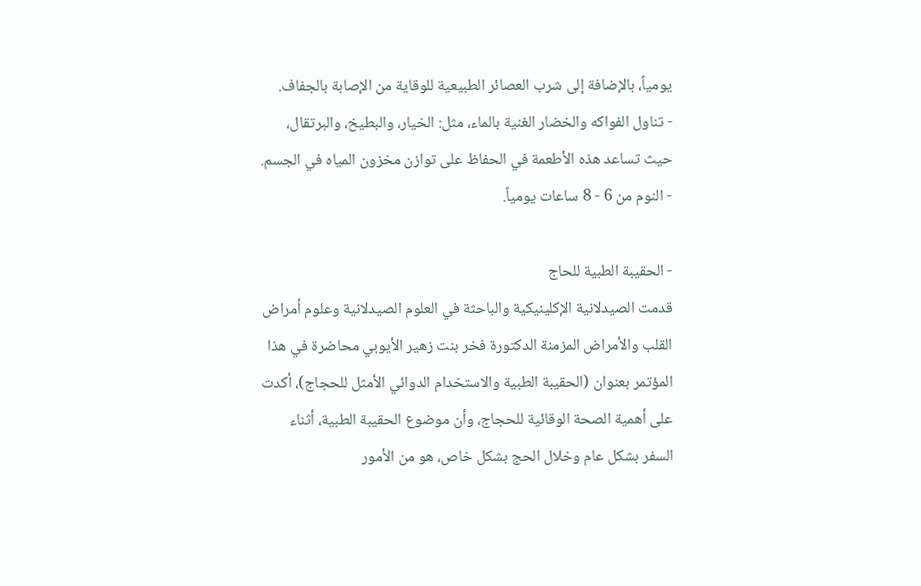يومياً، بالإضافة إلى شرب العصائر الطبيعية للوقاية من الإصابة بالجفاف.
- تناول الفواكه والخضار الغنية بالماء، مثل: الخيار، والبطيخ، والبرتقال، حيث تساعد هذه الأطعمة في الحفاظ على توازن مخزون المياه في الجسم.
- النوم من 6 - 8 ساعات يومياً.

- الحقيبة الطبية للحاج
قدمت الصيدلانية الإكلينيكية والباحثة في العلوم الصيدلانية وعلوم أمراض القلب والأمراض المزمنة الدكتورة فخر بنت زهير الأيوبي محاضرة في هذا المؤتمر بعنوان (الحقيبة الطبية والاستخدام الدوائي الأمثل للحجاج)، أكدت على أهمية الصحة الوقائية للحجاج، وأن موضوع الحقيبة الطبية، أثناء السفر بشكل عام وخلال الحج بشكل خاص، هو من الأمور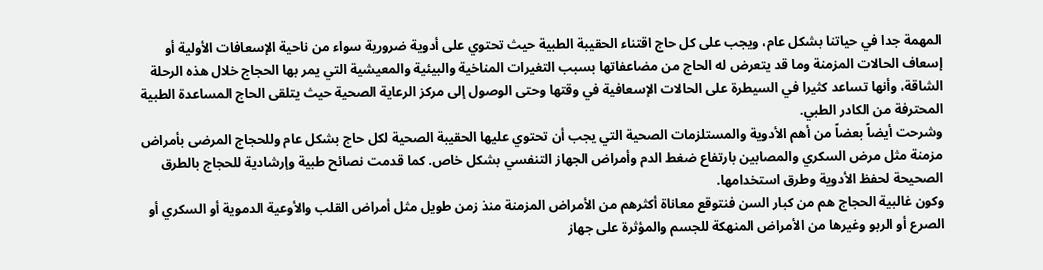المهمة جدا في حياتنا بشكل عام، ويجب على كل حاج اقتناء الحقيبة الطبية حيث تحتوي على أدوية ضرورية سواء من ناحية الإسعافات الأولية أو إسعاف الحالات المزمنة وما قد يتعرض له الحاج من مضاعفاتها بسبب التغيرات المناخية والبيئية والمعيشية التي يمر بها الحجاج خلال هذه الرحلة الشاقة، وأنها تساعد كثيرا في السيطرة على الحالات الإسعافية في وقتها وحتى الوصول إلى مركز الرعاية الصحية حيث يتلقى الحاج المساعدة الطبية المحترفة من الكادر الطبي.
وشرحت أيضاً بعضاً من أهم الأدوية والمستلزمات الصحية التي يجب أن تحتوي عليها الحقيبة الصحية لكل حاج بشكل عام وللحجاج المرضى بأمراض مزمنة مثل مرض السكري والمصابين بارتفاع ضغط الدم وأمراض الجهاز التنفسي بشكل خاص. كما قدمت نصائح طبية وإرشادية للحجاج بالطرق الصحيحة لحفظ الأدوية وطرق استخدامها.
وكون غالبية الحجاج هم من كبار السن فنتوقع معاناة أكثرهم من الأمراض المزمنة منذ زمن طويل مثل أمراض القلب والأوعية الدموية أو السكري أو الصرع أو الربو وغيرها من الأمراض المنهكة للجسم والمؤثرة على جهاز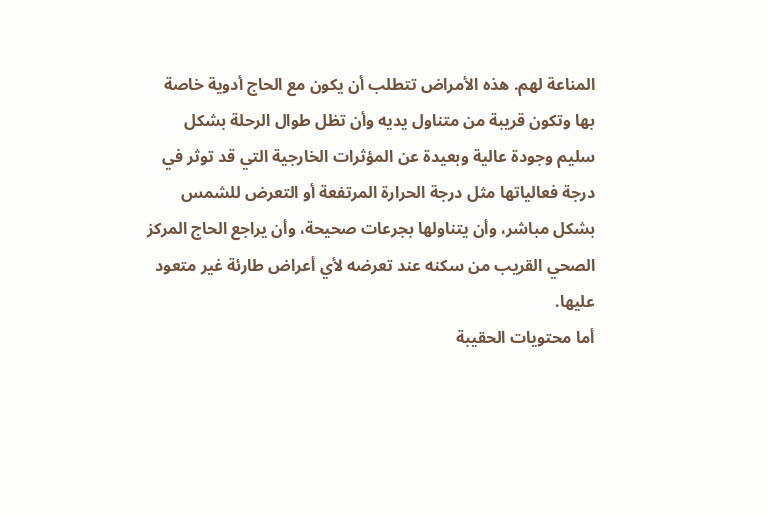المناعة لهم. هذه الأمراض تتطلب أن يكون مع الحاج أدوية خاصة بها وتكون قريبة من متناول يديه وأن تظل طوال الرحلة بشكل سليم وجودة عالية وبعيدة عن المؤثرات الخارجية التي قد توثر في درجة فعالياتها مثل درجة الحرارة المرتفعة أو التعرض للشمس بشكل مباشر، وأن يتناولها بجرعات صحيحة، وأن يراجع الحاج المركز الصحي القريب من سكنه عند تعرضه لأي أعراض طارئة غير متعود عليها.
أما محتويات الحقيبة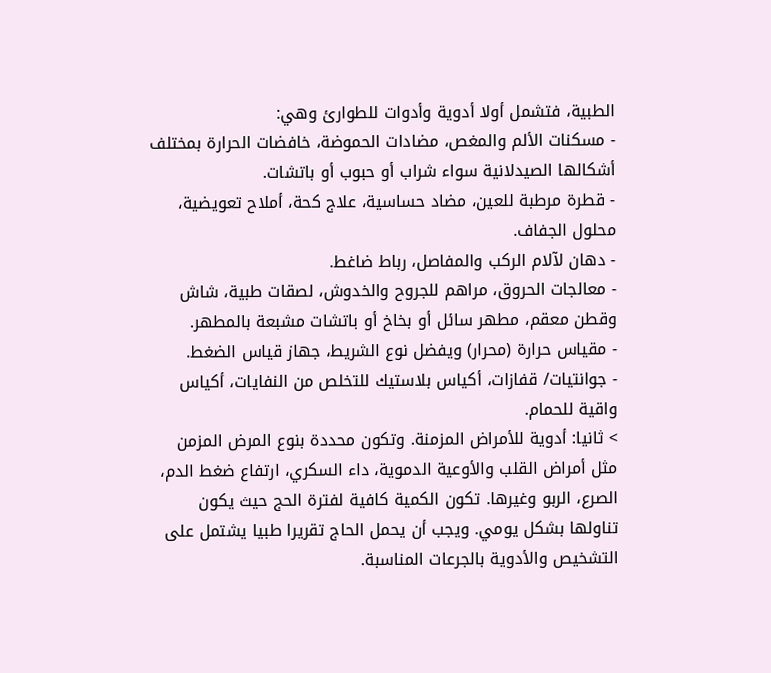الطبية، فتشمل أولا أدوية وأدوات للطوارئ وهي:
- مسكنات الألم والمغص، مضادات الحموضة، خافضات الحرارة بمختلف أشكالها الصيدلانية سواء شراب أو حبوب أو باتشات.
- قطرة مرطبة للعين، مضاد حساسية، علاج كحة، أملاح تعويضية، محلول الجفاف.
- دهان لآلام الركب والمفاصل، رباط ضاغط.
- معالجات الحروق، مراهم للجروح والخدوش، لصقات طبية، شاش وقطن معقم، مطهر سائل أو بخاخ أو باتشات مشبعة بالمطهر.
- مقياس حرارة (محرار) ويفضل نوع الشريط، جهاز قياس الضغط.
- جوانتيات/ قفازات، أكياس بلاستيك للتخلص من النفايات، أكياس واقية للحمام.
> ثانيا: أدوية للأمراض المزمنة. وتكون محددة بنوع المرض المزمن مثل أمراض القلب والأوعية الدموية، داء السكري، ارتفاع ضغط الدم، الصرع، الربو وغيرها. تكون الكمية كافية لفترة الحج حيث يكون تناولها بشكل يومي. ويجب أن يحمل الحاج تقريرا طبيا يشتمل على التشخيص والأدوية بالجرعات المناسبة.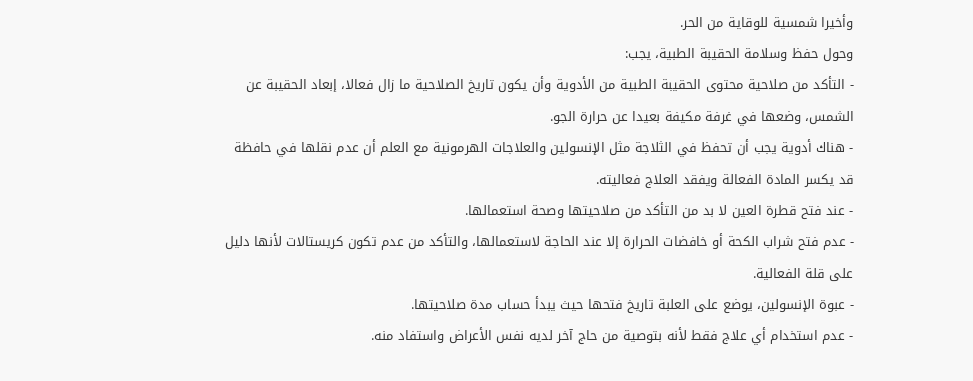وأخيرا شمسية للوقاية من الحر.
وحول حفظ وسلامة الحقيبة الطبية، يجب:
- التأكد من صلاحية محتوى الحقيبة الطبية من الأدوية وأن يكون تاريخ الصلاحية ما زال فعالا، إبعاد الحقيبة عن الشمس، وضعها في غرفة مكيفة بعيدا عن حرارة الجو.
- هناك أدوية يجب أن تحفظ في الثلاجة مثل الإنسولين والعلاجات الهرمونية مع العلم أن عدم نقلها في حافظة قد يكسر المادة الفعالة ويفقد العلاج فعاليته.
- عند فتح قطرة العين لا بد من التأكد من صلاحيتها وصحة استعمالها.
- عدم فتح شراب الكحة أو خافضات الحرارة إلا عند الحاجة لاستعمالها، والتأكد من عدم تكون كريستالات لأنها دليل على قلة الفعالية.
- عبوة الإنسولين، يوضع على العلبة تاريخ فتحها حيث يبدأ حساب مدة صلاحيتها.
- عدم استخدام أي علاج فقط لأنه بتوصية من حاج آخر لديه نفس الأعراض واستفاد منه.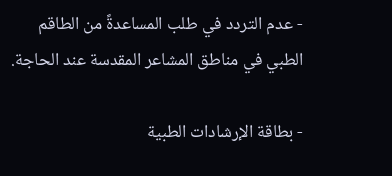- عدم التردد في طلب المساعدةً من الطاقم الطبي في مناطق المشاعر المقدسة عند الحاجة.

- بطاقة الإرشادات الطبية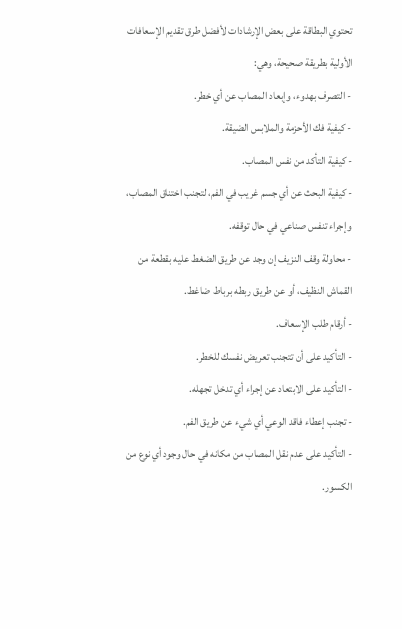تحتوي البطاقة على بعض الإرشادات لأفضل طرق تقديم الإسعافات الأولية بطريقة صحيحة، وهي:
- التصرف بهدوء، وإبعاد المصاب عن أي خطر.
- كيفية فك الأحزمة والملابس الضيقة.
- كيفية التأكد من نفس المصاب.
- كيفية البحث عن أي جسم غريب في الفم، لتجنب اختناق المصاب، وإجراء تنفس صناعي في حال توقفه.
- محاولة وقف النزيف إن وجد عن طريق الضغط عليه بقطعة من القماش النظيف، أو عن طريق ربطه برباط ضاغط.
- أرقام طلب الإسعاف.
- التأكيد على أن تتجنب تعريض نفسك للخطر.
- التأكيد على الابتعاد عن إجراء أي تدخل تجهله.
- تجنب إعطاء فاقد الوعي أي شيء عن طريق الفم.
- التأكيد على عدم نقل المصاب من مكانه في حال وجود أي نوع من الكسور.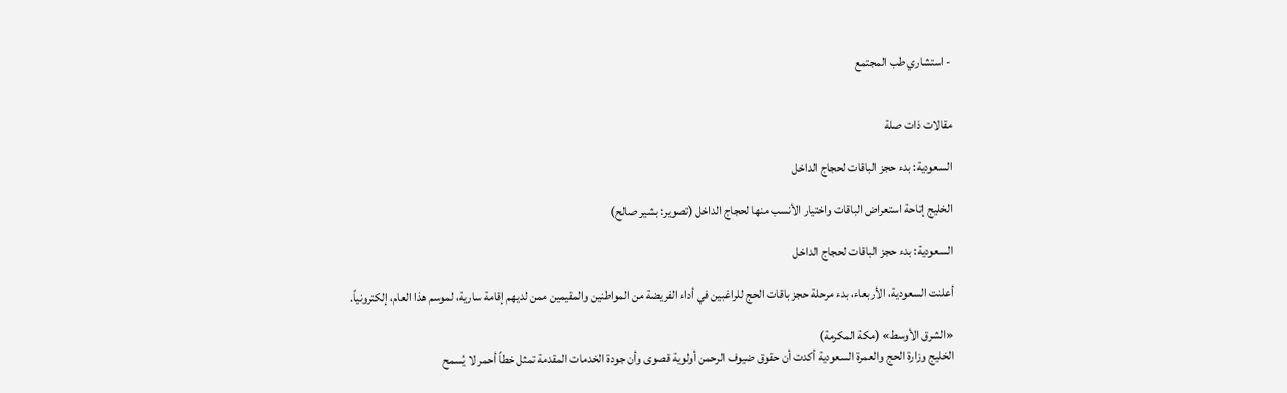- استشاري طب المجتمع


مقالات ذات صلة

السعودية: بدء حجز الباقات لحجاج الداخل

الخليج إتاحة استعراض الباقات واختيار الأنسب منها لحجاج الداخل (تصوير: بشير صالح)

السعودية: بدء حجز الباقات لحجاج الداخل

أعلنت السعودية، الأربعاء، بدء مرحلة حجز باقات الحج للراغبين في أداء الفريضة من المواطنين والمقيمين ممن لديهم إقامة سارية، لموسم هذا العام، إلكترونياً.

«الشرق الأوسط» (مكة المكرمة)
الخليج وزارة الحج والعمرة السعودية أكدت أن حقوق ضيوف الرحمن أولوية قصوى وأن جودة الخدمات المقدمة تمثل خطاً أحمر لا يُسمح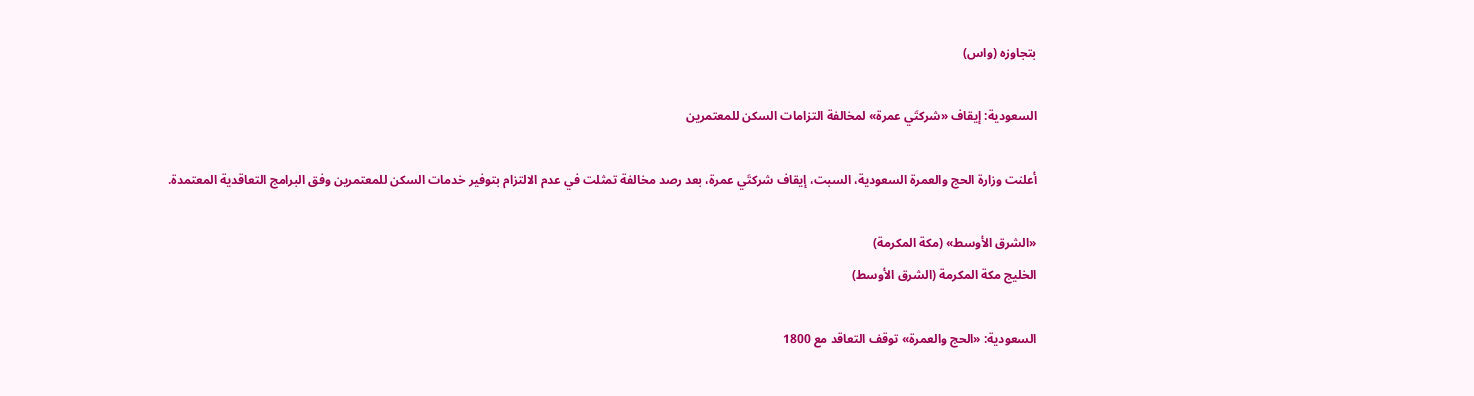بتجاوزه (واس)

السعودية: إيقاف «شركتَي عمرة» لمخالفة التزامات السكن للمعتمرين

أعلنت وزارة الحج والعمرة السعودية، السبت، إيقاف شركتَي عمرة، بعد رصد مخالفة تمثلت في عدم الالتزام بتوفير خدمات السكن للمعتمرين وفق البرامج التعاقدية المعتمدة.

«الشرق الأوسط» (مكة المكرمة)
الخليج مكة المكرمة (الشرق الأوسط)

السعودية: «الحج والعمرة» توقف التعاقد مع 1800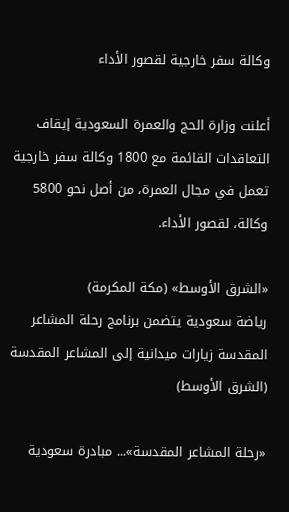وكالة سفر خارجية لقصور الأداء

أعلنت وزارة الحج والعمرة السعودية إيقاف التعاقدات القائمة مع 1800 وكالة سفر خارجية تعمل في مجال العمرة، من أصل نحو 5800 وكالة، لقصور الأداء.

«الشرق الأوسط» (مكة المكرمة)
رياضة سعودية يتضمن برنامج رحلة المشاعر المقدسة زيارات ميدانية إلى المشاعر المقدسة (الشرق الأوسط)

«رحلة المشاعر المقدسة»... مبادرة سعودية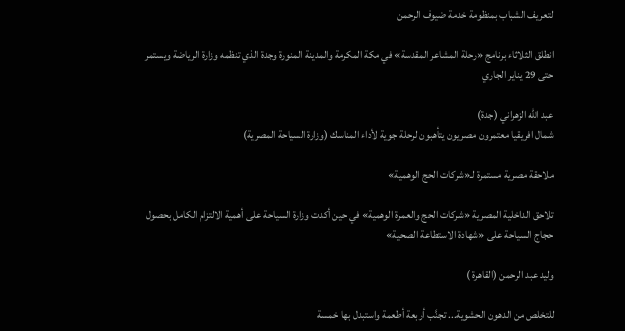لتعريف الشباب بمنظومة خدمة ضيوف الرحمن

انطلق الثلاثاء برنامج «رحلة المشاعر المقدسة» في مكة المكرمة والمدينة المنورة وجدة الذي تنظمه وزارة الرياضة ويستمر حتى 29 يناير الجاري

عبد الله الزهراني (جدة)
شمال افريقيا معتمرون مصريون يتأهبون لرحلة جوية لأداء المناسك (وزارة السياحة المصرية)

ملاحقة مصرية مستمرة لـ«شركات الحج الوهمية»

تلاحق الداخلية المصرية «شركات الحج والعمرة الوهمية» في حين أكدت وزارة السياحة على أهمية الالتزام الكامل بحصول حجاج السياحة على «شهادة الاستطاعة الصحية»

وليد عبد الرحمن (القاهرة )

للتخلص من الدهون الحشوية... تجنَّب أربعة أطعمة واستبدل بها خمسة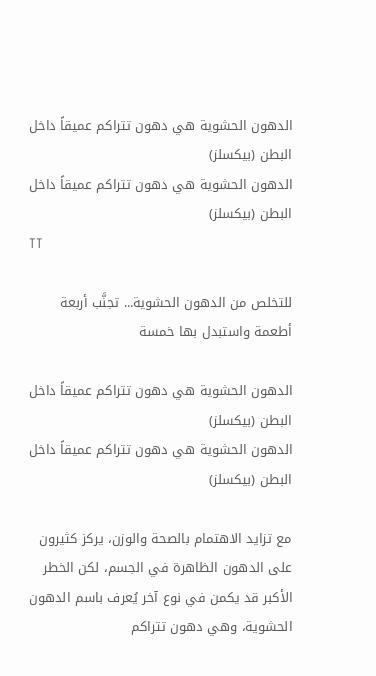الدهون الحشوية هي دهون تتراكم عميقاً داخل البطن (بيكسلز)
الدهون الحشوية هي دهون تتراكم عميقاً داخل البطن (بيكسلز)
TT

للتخلص من الدهون الحشوية... تجنَّب أربعة أطعمة واستبدل بها خمسة

الدهون الحشوية هي دهون تتراكم عميقاً داخل البطن (بيكسلز)
الدهون الحشوية هي دهون تتراكم عميقاً داخل البطن (بيكسلز)

مع تزايد الاهتمام بالصحة والوزن، يركز كثيرون على الدهون الظاهرة في الجسم، لكن الخطر الأكبر قد يكمن في نوع آخر يُعرف باسم الدهون الحشوية، وهي دهون تتراكم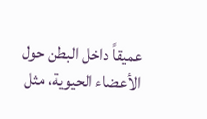عميقاً داخل البطن حول الأعضاء الحيوية، مثل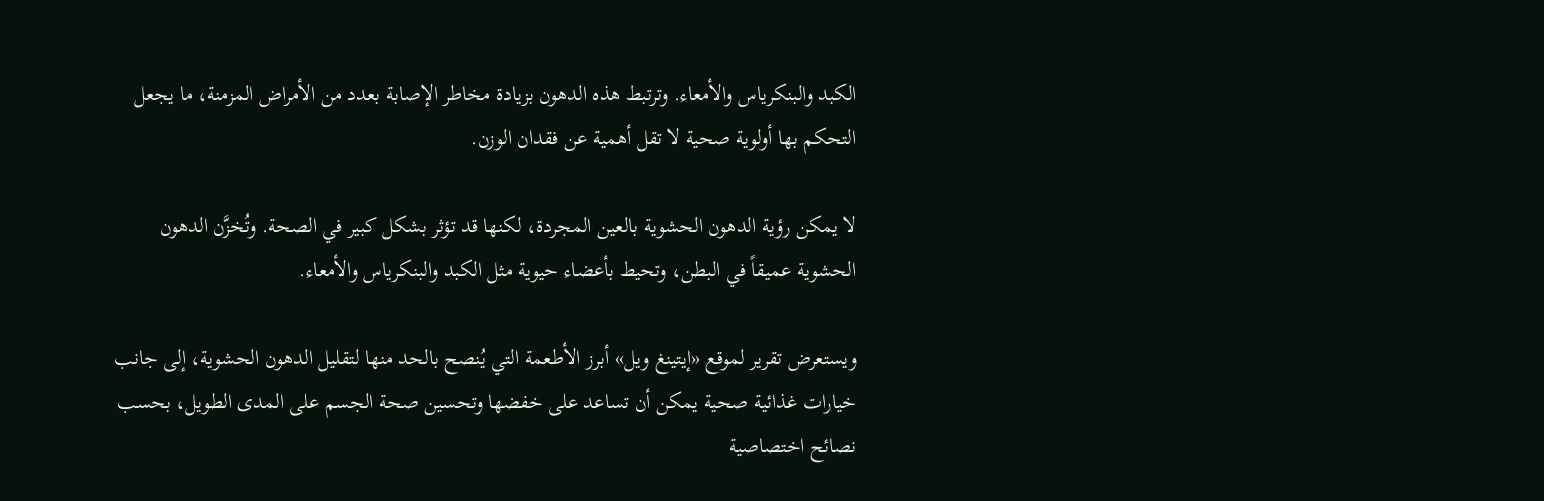الكبد والبنكرياس والأمعاء. وترتبط هذه الدهون بزيادة مخاطر الإصابة بعدد من الأمراض المزمنة، ما يجعل التحكم بها أولوية صحية لا تقل أهمية عن فقدان الوزن.

لا يمكن رؤية الدهون الحشوية بالعين المجردة، لكنها قد تؤثر بشكل كبير في الصحة. وتُخزَّن الدهون الحشوية عميقاً في البطن، وتحيط بأعضاء حيوية مثل الكبد والبنكرياس والأمعاء.

ويستعرض تقرير لموقع «إيتينغ ويل» أبرز الأطعمة التي يُنصح بالحد منها لتقليل الدهون الحشوية، إلى جانب خيارات غذائية صحية يمكن أن تساعد على خفضها وتحسين صحة الجسم على المدى الطويل، بحسب نصائح اختصاصية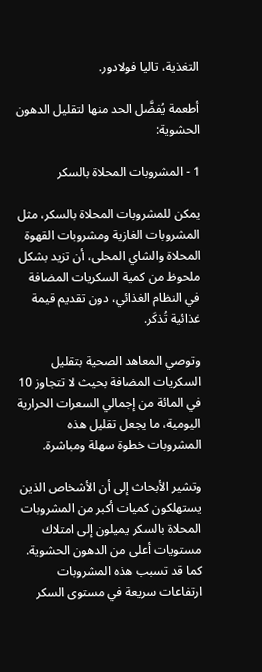التغذية، تاليا فولادور.

أطعمة يُفضَّل الحد منها لتقليل الدهون الحشوية:

1 - المشروبات المحلاة بالسكر

يمكن للمشروبات المحلاة بالسكر، مثل المشروبات الغازية ومشروبات القهوة المحلاة والشاي المحلى، أن تزيد بشكل ملحوظ من كمية السكريات المضافة في النظام الغذائي، دون تقديم قيمة غذائية تُذكَر.

وتوصي المعاهد الصحية بتقليل السكريات المضافة بحيث لا تتجاوز 10 في المائة من إجمالي السعرات الحرارية اليومية، ما يجعل تقليل هذه المشروبات خطوة سهلة ومباشرة.

وتشير الأبحاث إلى أن الأشخاص الذين يستهلكون كميات أكبر من المشروبات المحلاة بالسكر يميلون إلى امتلاك مستويات أعلى من الدهون الحشوية. كما قد تسبب هذه المشروبات ارتفاعات سريعة في مستوى السكر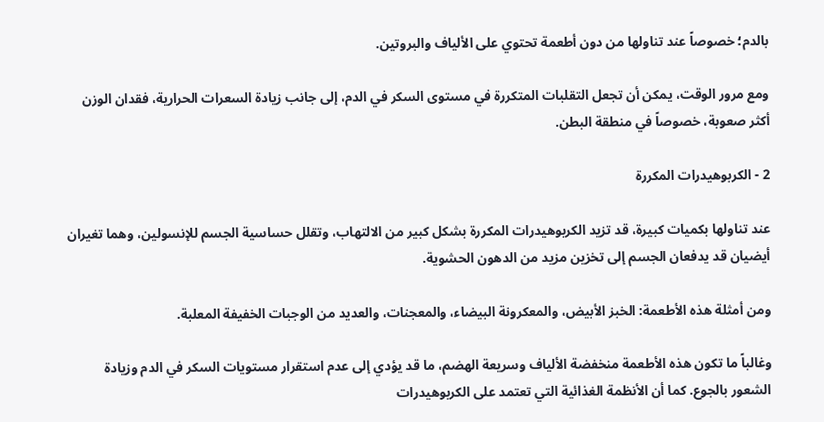بالدم؛ خصوصاً عند تناولها من دون أطعمة تحتوي على الألياف والبروتين.

ومع مرور الوقت، يمكن أن تجعل التقلبات المتكررة في مستوى السكر في الدم، إلى جانب زيادة السعرات الحرارية، فقدان الوزن أكثر صعوبة، خصوصاً في منطقة البطن.

2 - الكربوهيدرات المكررة

عند تناولها بكميات كبيرة، قد تزيد الكربوهيدرات المكررة بشكل كبير من الالتهاب، وتقلل حساسية الجسم للإنسولين، وهما تغيران أيضيان قد يدفعان الجسم إلى تخزين مزيد من الدهون الحشوية.

ومن أمثلة هذه الأطعمة: الخبز الأبيض، والمعكرونة البيضاء، والمعجنات، والعديد من الوجبات الخفيفة المعلبة.

وغالباً ما تكون هذه الأطعمة منخفضة الألياف وسريعة الهضم، ما قد يؤدي إلى عدم استقرار مستويات السكر في الدم وزيادة الشعور بالجوع. كما أن الأنظمة الغذائية التي تعتمد على الكربوهيدرات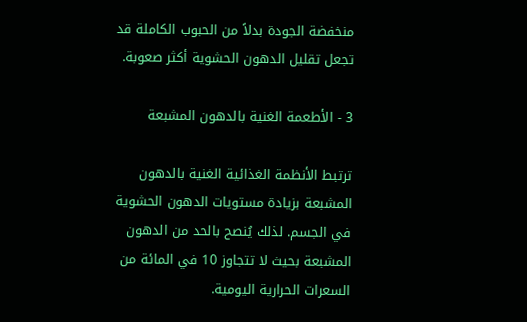منخفضة الجودة بدلاً من الحبوب الكاملة قد تجعل تقليل الدهون الحشوية أكثر صعوبة.

3 - الأطعمة الغنية بالدهون المشبعة

ترتبط الأنظمة الغذائية الغنية بالدهون المشبعة بزيادة مستويات الدهون الحشوية في الجسم. لذلك يُنصح بالحد من الدهون المشبعة بحيث لا تتجاوز 10 في المائة من السعرات الحرارية اليومية.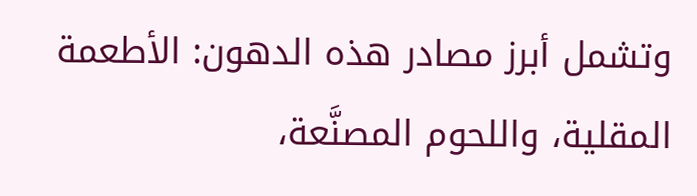وتشمل أبرز مصادر هذه الدهون: الأطعمة المقلية، واللحوم المصنَّعة،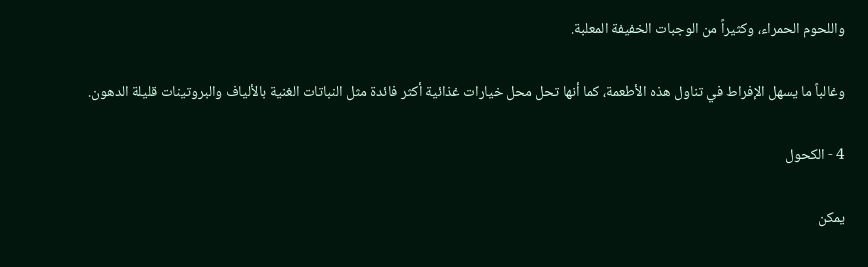واللحوم الحمراء، وكثيراً من الوجبات الخفيفة المعلبة.

وغالباً ما يسهل الإفراط في تناول هذه الأطعمة، كما أنها تحل محل خيارات غذائية أكثر فائدة مثل النباتات الغنية بالألياف والبروتينات قليلة الدهون.

4 - الكحول

يمكن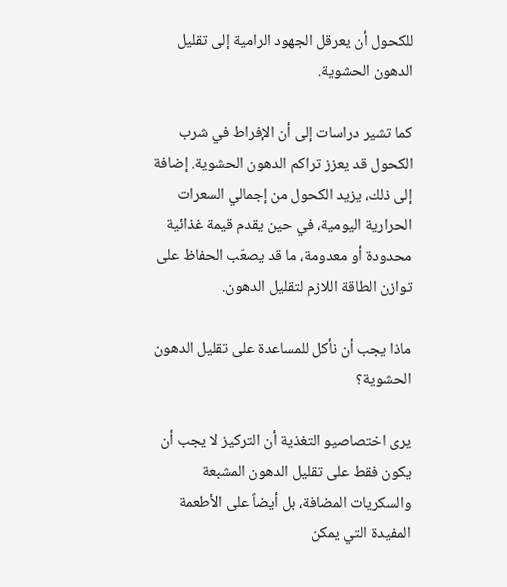للكحول أن يعرقل الجهود الرامية إلى تقليل الدهون الحشوية.

كما تشير دراسات إلى أن الإفراط في شرب الكحول قد يعزز تراكم الدهون الحشوية. إضافة إلى ذلك، يزيد الكحول من إجمالي السعرات الحرارية اليومية، في حين يقدم قيمة غذائية محدودة أو معدومة، ما قد يصعّب الحفاظ على توازن الطاقة اللازم لتقليل الدهون.

ماذا يجب أن نأكل للمساعدة على تقليل الدهون الحشوية؟

يرى اختصاصيو التغذية أن التركيز لا يجب أن يكون فقط على تقليل الدهون المشبعة والسكريات المضافة، بل أيضاً على الأطعمة المفيدة التي يمكن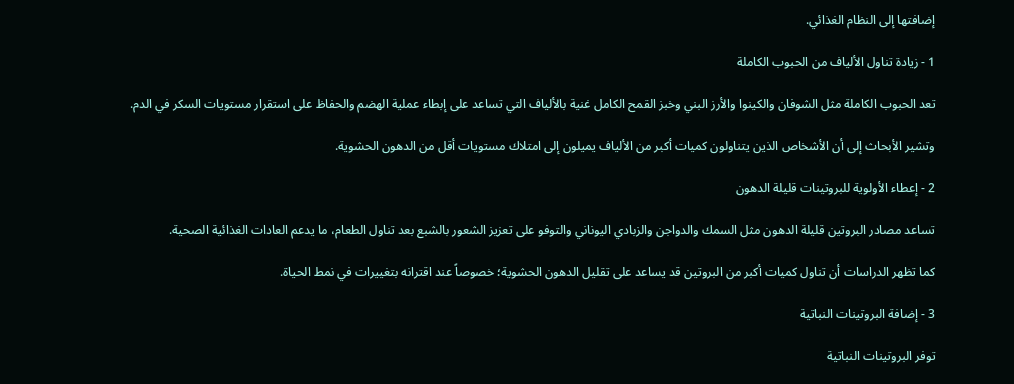إضافتها إلى النظام الغذائي.

1 - زيادة تناول الألياف من الحبوب الكاملة

تعد الحبوب الكاملة مثل الشوفان والكينوا والأرز البني وخبز القمح الكامل غنية بالألياف التي تساعد على إبطاء عملية الهضم والحفاظ على استقرار مستويات السكر في الدم.

وتشير الأبحاث إلى أن الأشخاص الذين يتناولون كميات أكبر من الألياف يميلون إلى امتلاك مستويات أقل من الدهون الحشوية.

2 - إعطاء الأولوية للبروتينات قليلة الدهون

تساعد مصادر البروتين قليلة الدهون مثل السمك والدواجن والزبادي اليوناني والتوفو على تعزيز الشعور بالشبع بعد تناول الطعام، ما يدعم العادات الغذائية الصحية.

كما تظهر الدراسات أن تناول كميات أكبر من البروتين قد يساعد على تقليل الدهون الحشوية؛ خصوصاً عند اقترانه بتغييرات في نمط الحياة.

3 - إضافة البروتينات النباتية

توفر البروتينات النباتية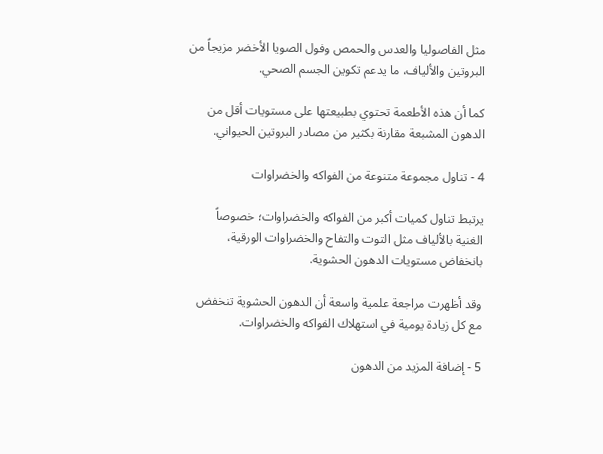مثل الفاصوليا والعدس والحمص وفول الصويا الأخضر مزيجاً من البروتين والألياف، ما يدعم تكوين الجسم الصحي.

كما أن هذه الأطعمة تحتوي بطبيعتها على مستويات أقل من الدهون المشبعة مقارنة بكثير من مصادر البروتين الحيواني.

4 - تناول مجموعة متنوعة من الفواكه والخضراوات

يرتبط تناول كميات أكبر من الفواكه والخضراوات؛ خصوصاً الغنية بالألياف مثل التوت والتفاح والخضراوات الورقية، بانخفاض مستويات الدهون الحشوية.

وقد أظهرت مراجعة علمية واسعة أن الدهون الحشوية تنخفض مع كل زيادة يومية في استهلاك الفواكه والخضراوات.

5 - إضافة المزيد من الدهون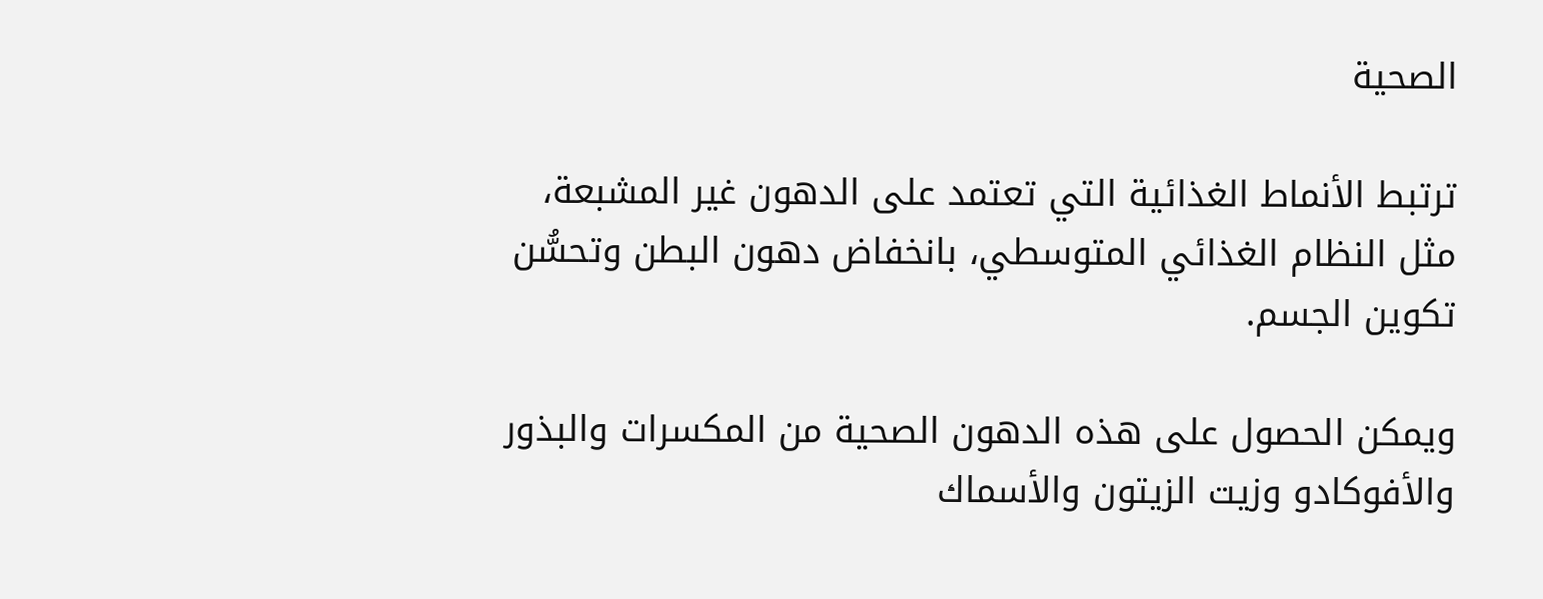الصحية

ترتبط الأنماط الغذائية التي تعتمد على الدهون غير المشبعة، مثل النظام الغذائي المتوسطي، بانخفاض دهون البطن وتحسُّن تكوين الجسم.

ويمكن الحصول على هذه الدهون الصحية من المكسرات والبذور والأفوكادو وزيت الزيتون والأسماك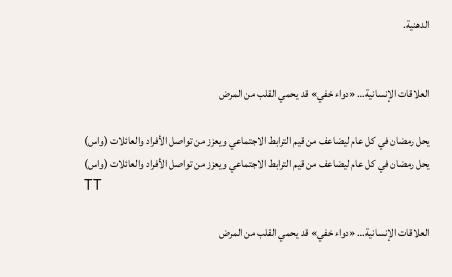الدهنية.


العلاقات الإنسانية… «دواء خفي» قد يحمي القلب من المرض

يحل رمضان في كل عام ليضاعف من قيم الترابط الاجتماعي ويعزز من تواصل الأفراد والعائلات (واس)
يحل رمضان في كل عام ليضاعف من قيم الترابط الاجتماعي ويعزز من تواصل الأفراد والعائلات (واس)
TT

العلاقات الإنسانية… «دواء خفي» قد يحمي القلب من المرض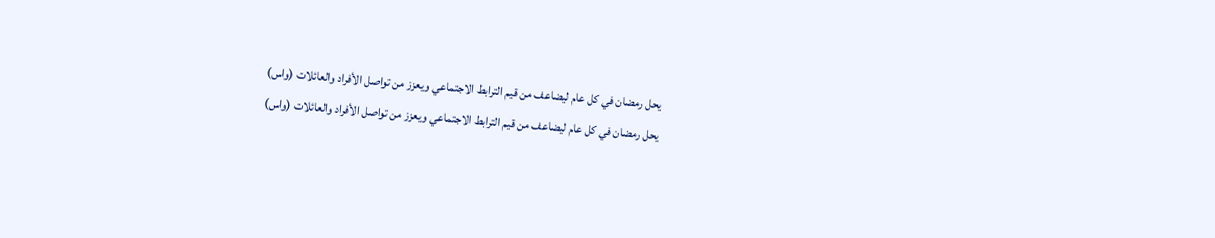يحل رمضان في كل عام ليضاعف من قيم الترابط الاجتماعي ويعزز من تواصل الأفراد والعائلات (واس)
يحل رمضان في كل عام ليضاعف من قيم الترابط الاجتماعي ويعزز من تواصل الأفراد والعائلات (واس)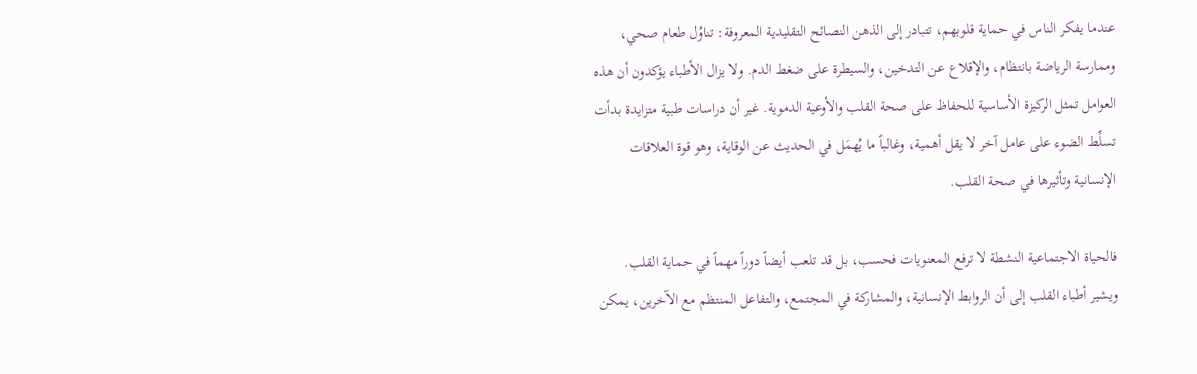عندما يفكر الناس في حماية قلوبهم، تتبادر إلى الذهن النصائح التقليدية المعروفة: تناوُل طعام صحي، وممارسة الرياضة بانتظام، والإقلاع عن التدخين، والسيطرة على ضغط الدم. ولا يزال الأطباء يؤكدون أن هذه العوامل تمثل الركيزة الأساسية للحفاظ على صحة القلب والأوعية الدموية. غير أن دراسات طبية متزايدة بدأت تسلِّط الضوء على عامل آخر لا يقل أهمية، وغالباً ما يُهمَل في الحديث عن الوقاية، وهو قوة العلاقات الإنسانية وتأثيرها في صحة القلب.

فالحياة الاجتماعية النشطة لا ترفع المعنويات فحسب، بل قد تلعب أيضاً دوراً مهماً في حماية القلب. ويشير أطباء القلب إلى أن الروابط الإنسانية، والمشاركة في المجتمع، والتفاعل المنتظم مع الآخرين، يمكن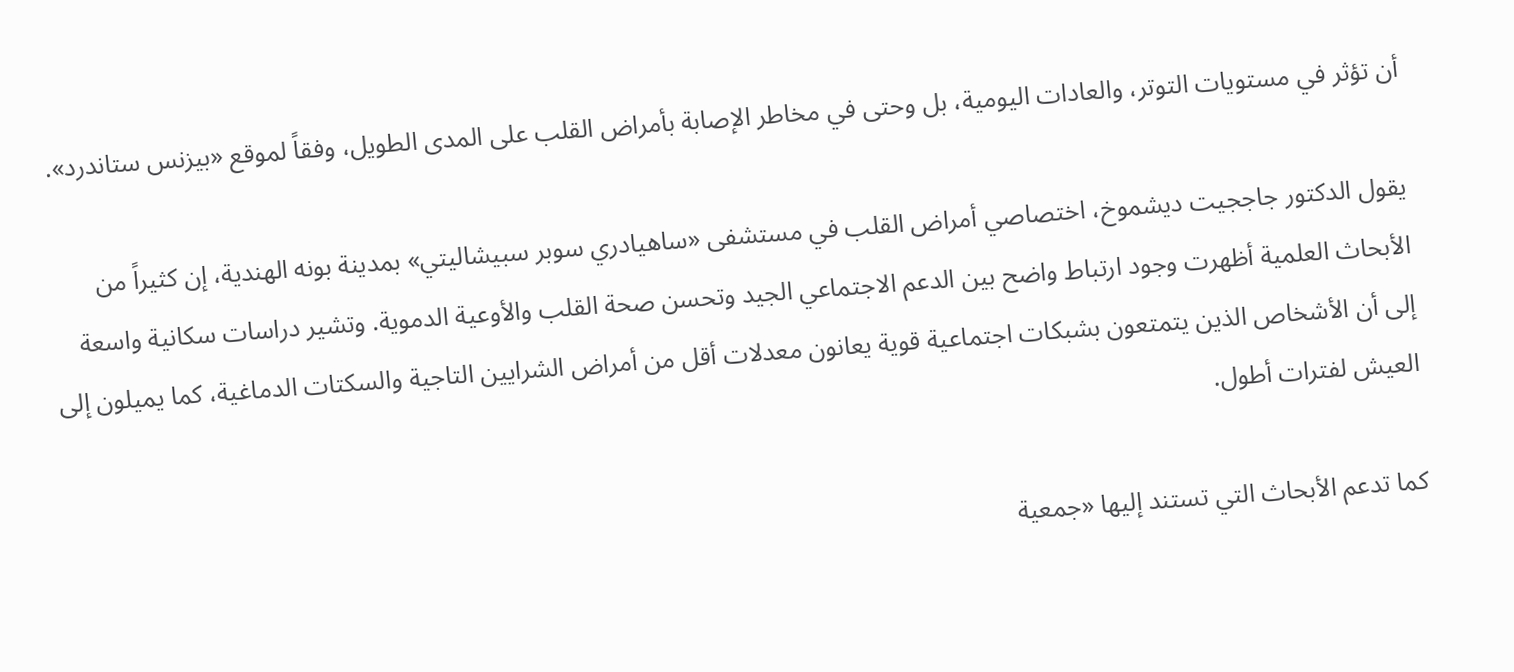أن تؤثر في مستويات التوتر، والعادات اليومية، بل وحتى في مخاطر الإصابة بأمراض القلب على المدى الطويل، وفقاً لموقع «بيزنس ستاندرد».

يقول الدكتور جاججيت ديشموخ، اختصاصي أمراض القلب في مستشفى «ساهيادري سوبر سبيشاليتي» بمدينة بونه الهندية، إن كثيراً من الأبحاث العلمية أظهرت وجود ارتباط واضح بين الدعم الاجتماعي الجيد وتحسن صحة القلب والأوعية الدموية. وتشير دراسات سكانية واسعة إلى أن الأشخاص الذين يتمتعون بشبكات اجتماعية قوية يعانون معدلات أقل من أمراض الشرايين التاجية والسكتات الدماغية، كما يميلون إلى العيش لفترات أطول.

كما تدعم الأبحاث التي تستند إليها «جمعية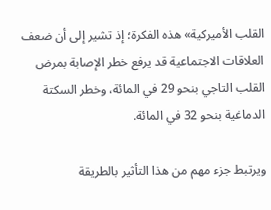القلب الأميركية» هذه الفكرة؛ إذ تشير إلى أن ضعف العلاقات الاجتماعية قد يرفع خطر الإصابة بمرض القلب التاجي بنحو 29 في المائة، وخطر السكتة الدماغية بنحو 32 في المائة.

ويرتبط جزء مهم من هذا التأثير بالطريقة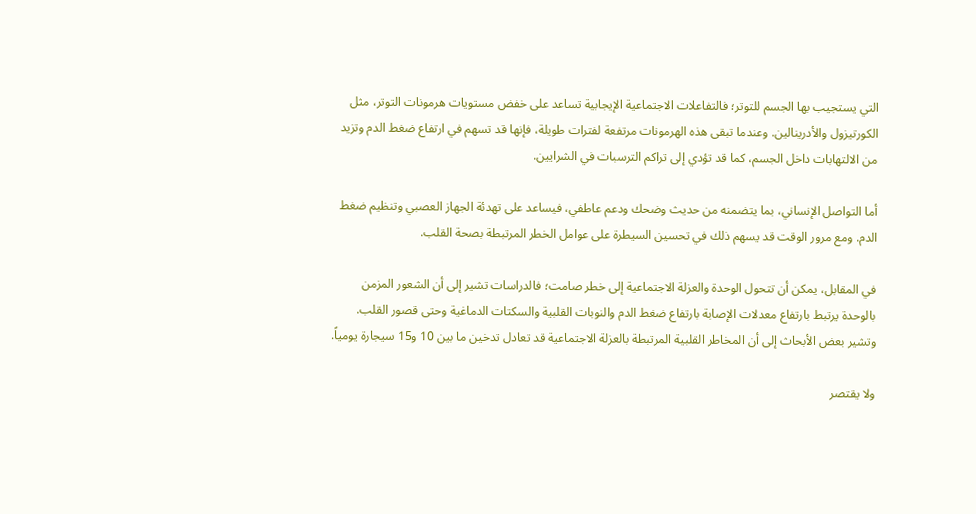التي يستجيب بها الجسم للتوتر؛ فالتفاعلات الاجتماعية الإيجابية تساعد على خفض مستويات هرمونات التوتر، مثل الكورتيزول والأدرينالين. وعندما تبقى هذه الهرمونات مرتفعة لفترات طويلة، فإنها قد تسهم في ارتفاع ضغط الدم وتزيد من الالتهابات داخل الجسم، كما قد تؤدي إلى تراكم الترسبات في الشرايين.

أما التواصل الإنساني، بما يتضمنه من حديث وضحك ودعم عاطفي، فيساعد على تهدئة الجهاز العصبي وتنظيم ضغط الدم. ومع مرور الوقت قد يسهم ذلك في تحسين السيطرة على عوامل الخطر المرتبطة بصحة القلب.

في المقابل، يمكن أن تتحول الوحدة والعزلة الاجتماعية إلى خطر صامت؛ فالدراسات تشير إلى أن الشعور المزمن بالوحدة يرتبط بارتفاع معدلات الإصابة بارتفاع ضغط الدم والنوبات القلبية والسكتات الدماغية وحتى قصور القلب. وتشير بعض الأبحاث إلى أن المخاطر القلبية المرتبطة بالعزلة الاجتماعية قد تعادل تدخين ما بين 10 و15 سيجارة يومياً.

ولا يقتصر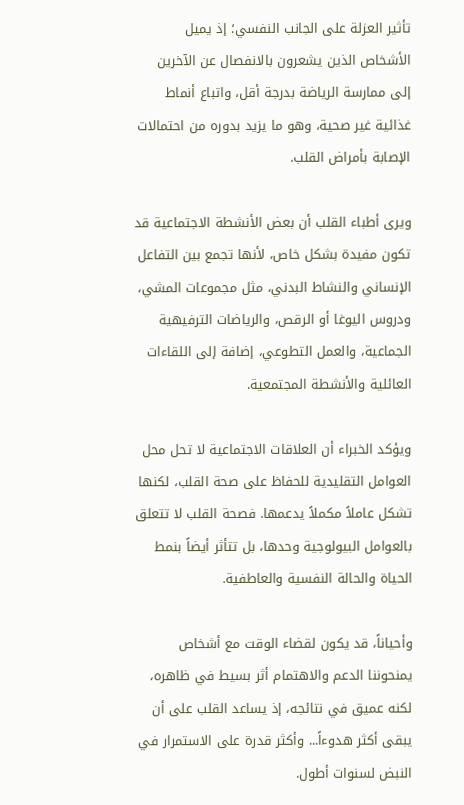تأثير العزلة على الجانب النفسي؛ إذ يميل الأشخاص الذين يشعرون بالانفصال عن الآخرين إلى ممارسة الرياضة بدرجة أقل، واتباع أنماط غذائية غير صحية، وهو ما يزيد بدوره من احتمالات الإصابة بأمراض القلب.

ويرى أطباء القلب أن بعض الأنشطة الاجتماعية قد تكون مفيدة بشكل خاص، لأنها تجمع بين التفاعل الإنساني والنشاط البدني، مثل مجموعات المشي، ودروس اليوغا أو الرقص، والرياضات الترفيهية الجماعية، والعمل التطوعي، إضافة إلى اللقاءات العائلية والأنشطة المجتمعية.

ويؤكد الخبراء أن العلاقات الاجتماعية لا تحل محل العوامل التقليدية للحفاظ على صحة القلب، لكنها تشكل عاملاً مكملاً يدعمها. فصحة القلب لا تتعلق بالعوامل البيولوجية وحدها، بل تتأثر أيضاً بنمط الحياة والحالة النفسية والعاطفية.

وأحياناً، قد يكون لقضاء الوقت مع أشخاص يمنحوننا الدعم والاهتمام أثر بسيط في ظاهره، لكنه عميق في نتائجه، إذ يساعد القلب على أن يبقى أكثر هدوءاً... وأكثر قدرة على الاستمرار في النبض لسنوات أطول.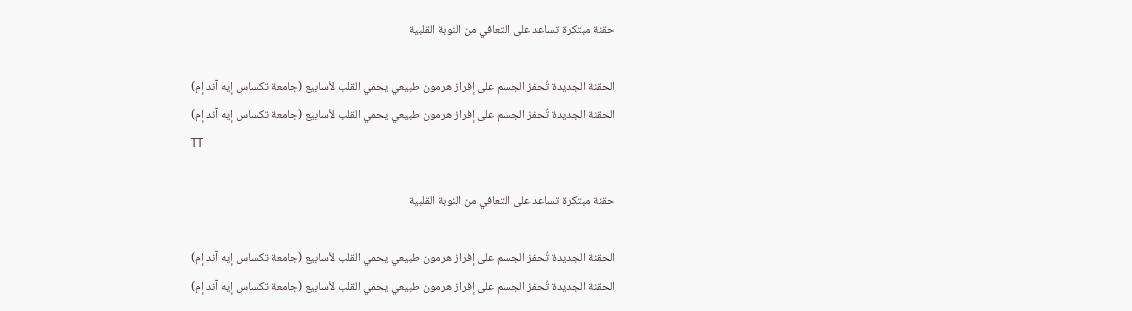حقنة مبتكرة تساعد على التعافي من النوبة القلبية

الحقنة الجديدة تُحفز الجسم على إفراز هرمون طبيعي يحمي القلب لأسابيع (جامعة تكساس إيه آند إم)
الحقنة الجديدة تُحفز الجسم على إفراز هرمون طبيعي يحمي القلب لأسابيع (جامعة تكساس إيه آند إم)
TT

حقنة مبتكرة تساعد على التعافي من النوبة القلبية

الحقنة الجديدة تُحفز الجسم على إفراز هرمون طبيعي يحمي القلب لأسابيع (جامعة تكساس إيه آند إم)
الحقنة الجديدة تُحفز الجسم على إفراز هرمون طبيعي يحمي القلب لأسابيع (جامعة تكساس إيه آند إم)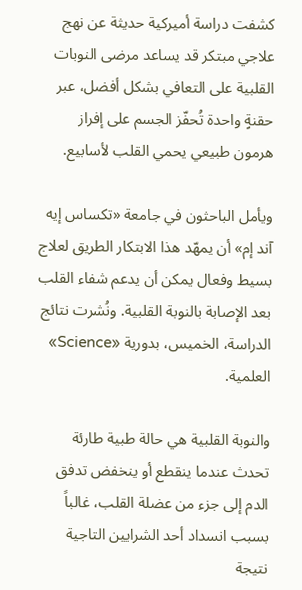كشفت دراسة أميركية حديثة عن نهج علاجي مبتكر قد يساعد مرضى النوبات القلبية على التعافي بشكل أفضل، عبر حقنةٍ واحدة تُحفّز الجسم على إفراز هرمون طبيعي يحمي القلب لأسابيع.

ويأمل الباحثون في جامعة «تكساس إيه آند إم» أن يمهّد هذا الابتكار الطريق لعلاج بسيط وفعال يمكن أن يدعم شفاء القلب بعد الإصابة بالنوبة القلبية. ونُشرت نتائج الدراسة، الخميس، بدورية «Science» العلمية.

والنوبة القلبية هي حالة طبية طارئة تحدث عندما ينقطع أو ينخفض تدفق الدم إلى جزء من عضلة القلب، غالباً بسبب انسداد أحد الشرايين التاجية نتيجة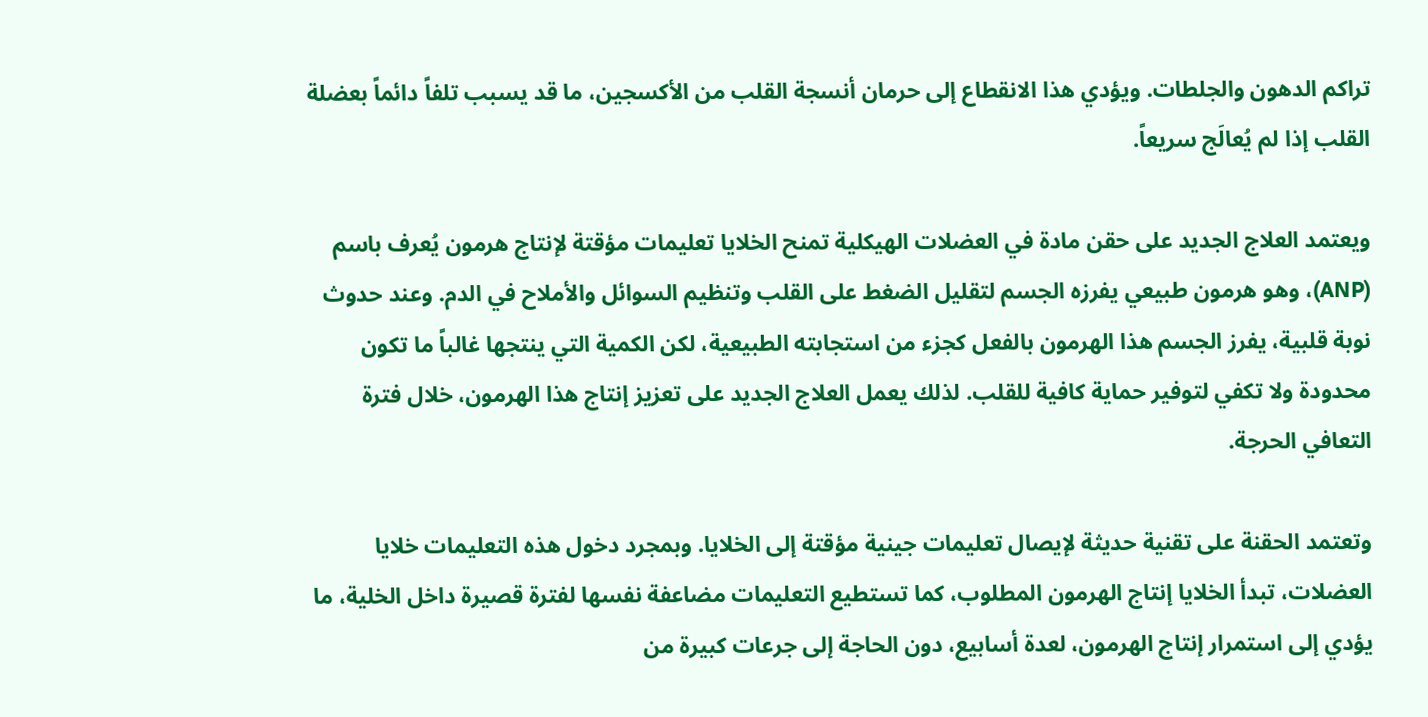تراكم الدهون والجلطات. ويؤدي هذا الانقطاع إلى حرمان أنسجة القلب من الأكسجين، ما قد يسبب تلفاً دائماً بعضلة القلب إذا لم يُعالَج سريعاً.

ويعتمد العلاج الجديد على حقن مادة في العضلات الهيكلية تمنح الخلايا تعليمات مؤقتة لإنتاج هرمون يُعرف باسم (ANP)، وهو هرمون طبيعي يفرزه الجسم لتقليل الضغط على القلب وتنظيم السوائل والأملاح في الدم. وعند حدوث نوبة قلبية، يفرز الجسم هذا الهرمون بالفعل كجزء من استجابته الطبيعية، لكن الكمية التي ينتجها غالباً ما تكون محدودة ولا تكفي لتوفير حماية كافية للقلب. لذلك يعمل العلاج الجديد على تعزيز إنتاج هذا الهرمون، خلال فترة التعافي الحرجة.

وتعتمد الحقنة على تقنية حديثة لإيصال تعليمات جينية مؤقتة إلى الخلايا. وبمجرد دخول هذه التعليمات خلايا العضلات، تبدأ الخلايا إنتاج الهرمون المطلوب، كما تستطيع التعليمات مضاعفة نفسها لفترة قصيرة داخل الخلية، ما يؤدي إلى استمرار إنتاج الهرمون، لعدة أسابيع، دون الحاجة إلى جرعات كبيرة من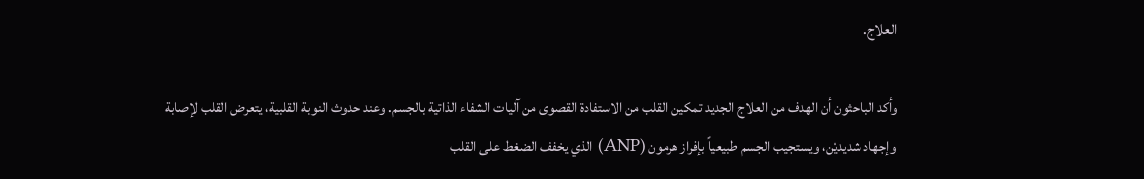العلاج.

وأكد الباحثون أن الهدف من العلاج الجديد تمكين القلب من الاستفادة القصوى من آليات الشفاء الذاتية بالجسم. وعند حدوث النوبة القلبية، يتعرض القلب لإصابة وإجهاد شديديْن، ويستجيب الجسم طبيعياً بإفراز هرمون (ANP) الذي يخفف الضغط على القلب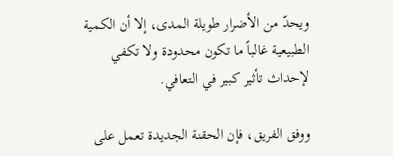ويحدّ من الأضرار طويلة المدى، إلا أن الكمية الطبيعية غالباً ما تكون محدودة ولا تكفي لإحداث تأثير كبير في التعافي.

ووفق الفريق، فإن الحقنة الجديدة تعمل على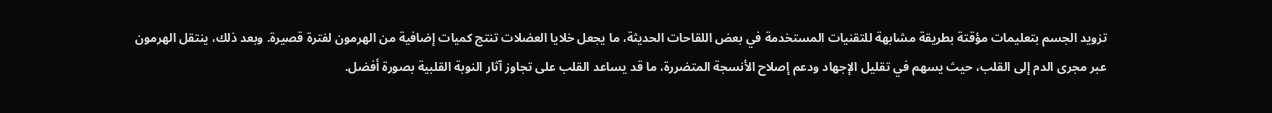تزويد الجسم بتعليمات مؤقتة بطريقة مشابهة للتقنيات المستخدمة في بعض اللقاحات الحديثة، ما يجعل خلايا العضلات تنتج كميات إضافية من الهرمون لفترة قصيرة. وبعد ذلك، ينتقل الهرمون عبر مجرى الدم إلى القلب، حيث يسهم في تقليل الإجهاد ودعم إصلاح الأنسجة المتضررة، ما قد يساعد القلب على تجاوز آثار النوبة القلبية بصورة أفضل.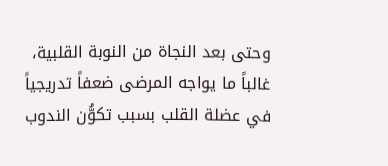وحتى بعد النجاة من النوبة القلبية، غالباً ما يواجه المرضى ضعفاً تدريجياً في عضلة القلب بسبب تكوُّن الندوب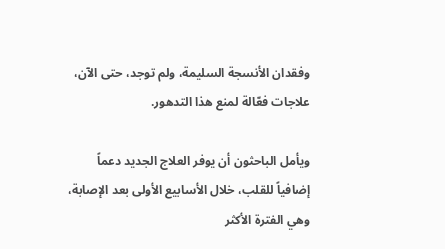وفقدان الأنسجة السليمة، ولم توجد، حتى الآن، علاجات فعّالة لمنع هذا التدهور.

ويأمل الباحثون أن يوفر العلاج الجديد دعماً إضافياً للقلب، خلال الأسابيع الأولى بعد الإصابة، وهي الفترة الأكثر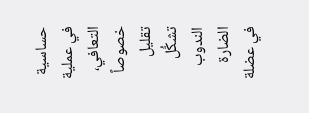حساسية في عملية التعافي، خصوصاً تقليل تشكُّل الندوب الضارة في عضلة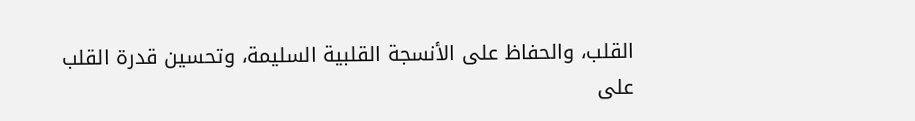القلب، والحفاظ على الأنسجة القلبية السليمة، وتحسين قدرة القلب على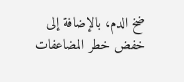ضخ الدم، بالإضافة إلى خفض خطر المضاعفات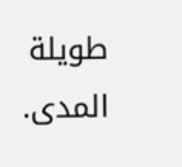طويلة المدى.